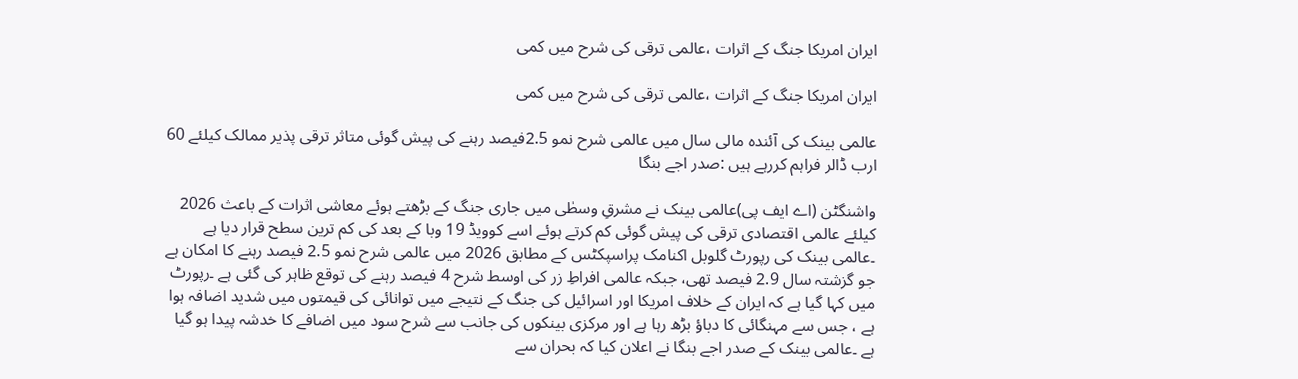ایران امریکا جنگ کے اثرات ،عالمی ترقی کی شرح میں کمی

ایران امریکا جنگ کے اثرات ،عالمی ترقی کی شرح میں کمی

عالمی بینک کی آئندہ مالی سال میں عالمی شرح نمو 2.5فیصد رہنے کی پیش گوئی متاثر ترقی پذیر ممالک کیلئے 60 ارب ڈالر فراہم کررہے ہیں :صدر اجے بنگا

واشنگٹن (اے ایف پی)عالمی بینک نے مشرقِ وسطٰی میں جاری جنگ کے بڑھتے ہوئے معاشی اثرات کے باعث 2026 کیلئے عالمی اقتصادی ترقی کی پیش گوئی کم کرتے ہوئے اسے کوویڈ 19 وبا کے بعد کی کم ترین سطح قرار دیا ہے ۔عالمی بینک کی رپورٹ گلوبل اکنامک پراسپکٹس کے مطابق 2026 میں عالمی شرح نمو 2.5 فیصد رہنے کا امکان ہے جو گزشتہ سال 2.9 فیصد تھی، جبکہ عالمی افراطِ زر کی اوسط شرح 4 فیصد رہنے کی توقع ظاہر کی گئی ہے ۔رپورٹ میں کہا گیا ہے کہ ایران کے خلاف امریکا اور اسرائیل کی جنگ کے نتیجے میں توانائی کی قیمتوں میں شدید اضافہ ہوا ہے ، جس سے مہنگائی کا دباؤ بڑھ رہا ہے اور مرکزی بینکوں کی جانب سے شرح سود میں اضافے کا خدشہ پیدا ہو گیا ہے ۔عالمی بینک کے صدر اجے بنگا نے اعلان کیا کہ بحران سے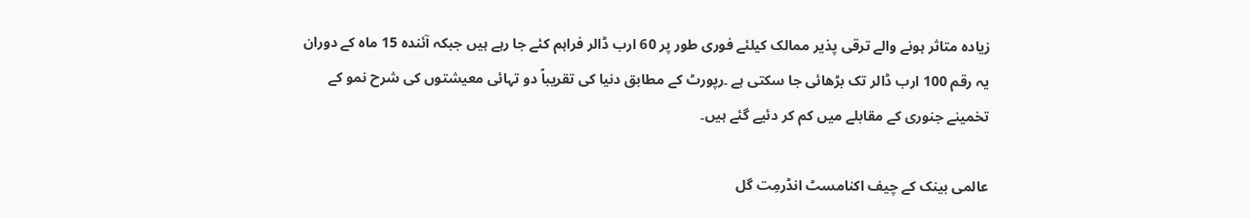زیادہ متاثر ہونے والے ترقی پذیر ممالک کیلئے فوری طور پر 60 ارب ڈالر فراہم کئے جا رہے ہیں جبکہ آئندہ 15 ماہ کے دوران یہ رقم 100 ارب ڈالر تک بڑھائی جا سکتی ہے ۔رپورٹ کے مطابق دنیا کی تقریباً دو تہائی معیشتوں کی شرح نمو کے تخمینے جنوری کے مقابلے میں کم کر دئیے گئے ہیں۔

عالمی بینک کے چیف اکنامسٹ انڈرمِت گل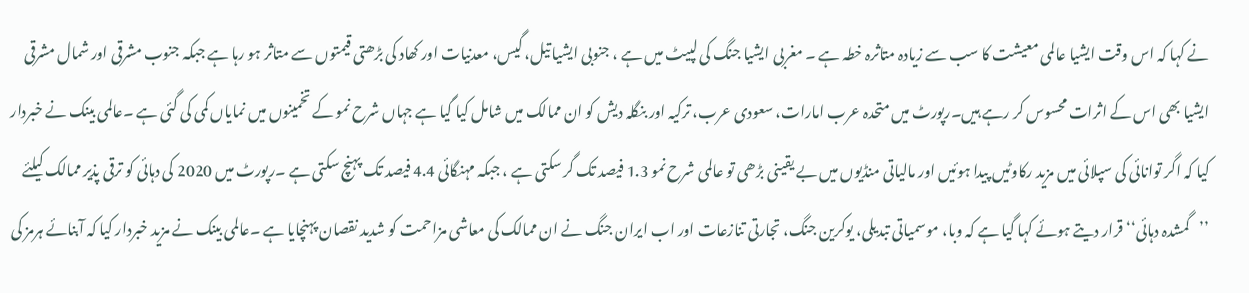نے کہا کہ اس وقت ایشیا عالمی معیشت کا سب سے زیادہ متاثرہ خطہ ہے ۔ مغربی ایشیا جنگ کی لپیٹ میں ہے ، جنوبی ایشیا تیل، گیس، معدنیات اور کھاد کی بڑھتی قیمتوں سے متاثر ہو رہا ہے جبکہ جنوب مشرقی اور شمال مشرقی ایشیا بھی اس کے اثرات محسوس کر رہے ہیں۔رپورٹ میں متحدہ عرب امارات، سعودی عرب، ترکیہ اور بنگلہ دیش کو ان ممالک میں شامل کیا گیا ہے جہاں شرح نمو کے تخمینوں میں نمایاں کمی کی گئی ہے ۔عالمی بینک نے خبردار کیا کہ اگر توانائی کی سپلائی میں مزید رکاوٹیں پیدا ہوئیں اور مالیاتی منڈیوں میں بے یقینی بڑھی تو عالمی شرح نمو 1.3 فیصد تک گر سکتی ہے ، جبکہ مہنگائی 4.4 فیصد تک پہنچ سکتی ہے ۔رپورٹ میں 2020 کی دہائی کو ترقی پذیر ممالک کیلئے ’’گمشدہ دہائی‘‘قرار دیتے ہوئے کہا گیا ہے کہ وبا، موسمیاتی تبدیلی، یوکرین جنگ، تجارتی تنازعات اور اب ایران جنگ نے ان ممالک کی معاشی مزاحمت کو شدید نقصان پہنچایا ہے ۔عالمی بینک نے مزید خبردار کیا کہ آبنائے ہرمز کی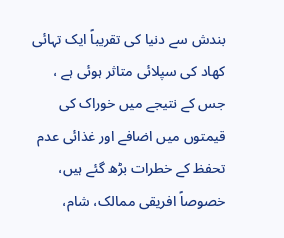بندش سے دنیا کی تقریباً ایک تہائی کھاد کی سپلائی متاثر ہوئی ہے ، جس کے نتیجے میں خوراک کی قیمتوں میں اضافے اور غذائی عدم تحفظ کے خطرات بڑھ گئے ہیں، خصوصاً افریقی ممالک، شام،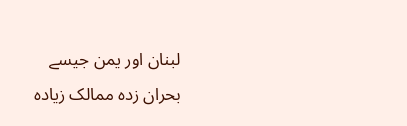لبنان اور یمن جیسے بحران زدہ ممالک زیادہ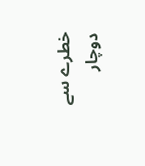خطرے سے دوچار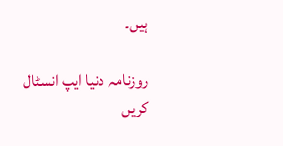ہیں۔

روزنامہ دنیا ایپ انسٹال کریں